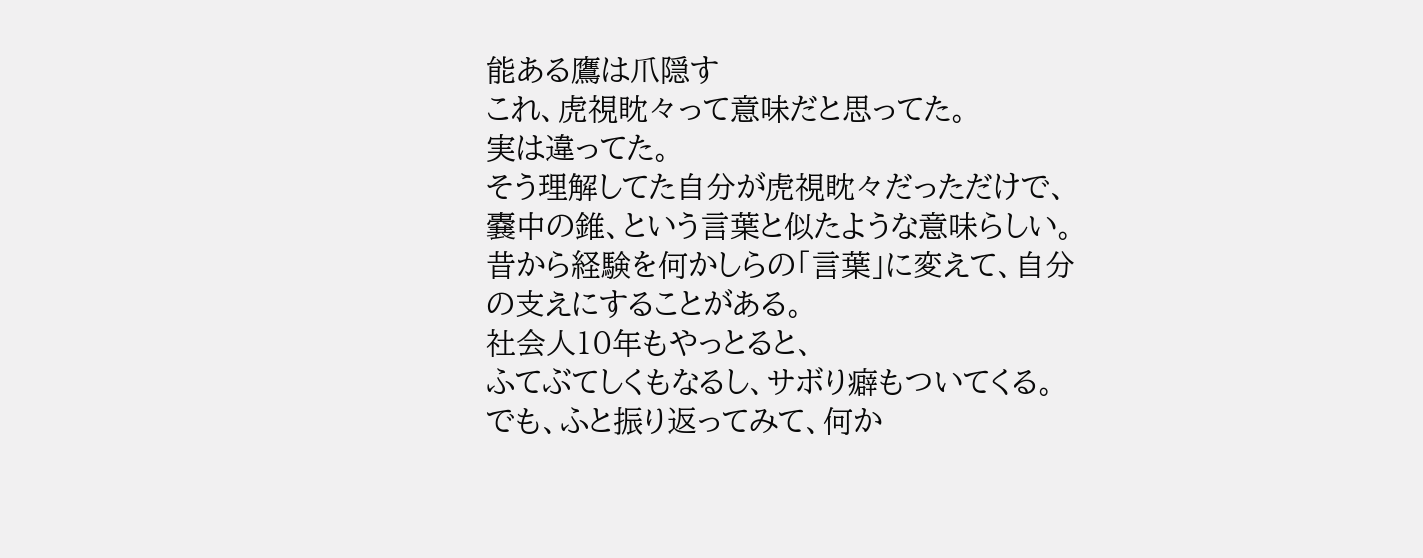能ある鷹は爪隠す
これ、虎視眈々って意味だと思ってた。
実は違ってた。
そう理解してた自分が虎視眈々だっただけで、
嚢中の錐、という言葉と似たような意味らしい。
昔から経験を何かしらの「言葉」に変えて、自分の支えにすることがある。
社会人10年もやっとると、
ふてぶてしくもなるし、サボり癖もついてくる。
でも、ふと振り返ってみて、何か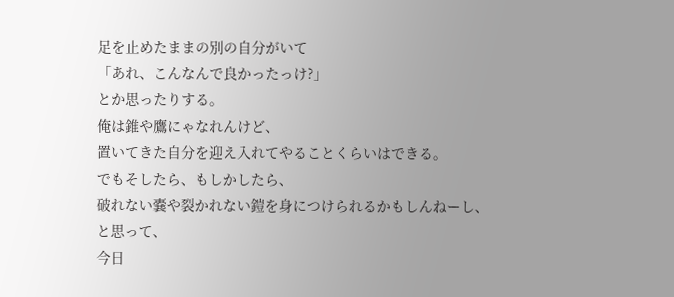足を止めたままの別の自分がいて
「あれ、こんなんで良かったっけ?」
とか思ったりする。
俺は錐や鷹にゃなれんけど、
置いてきた自分を迎え入れてやることくらいはできる。
でもそしたら、もしかしたら、
破れない嚢や裂かれない鎧を身につけられるかもしんねーし、
と思って、
今日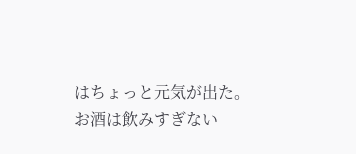はちょっと元気が出た。
お酒は飲みすぎない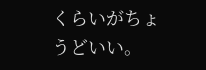くらいがちょうどいい。